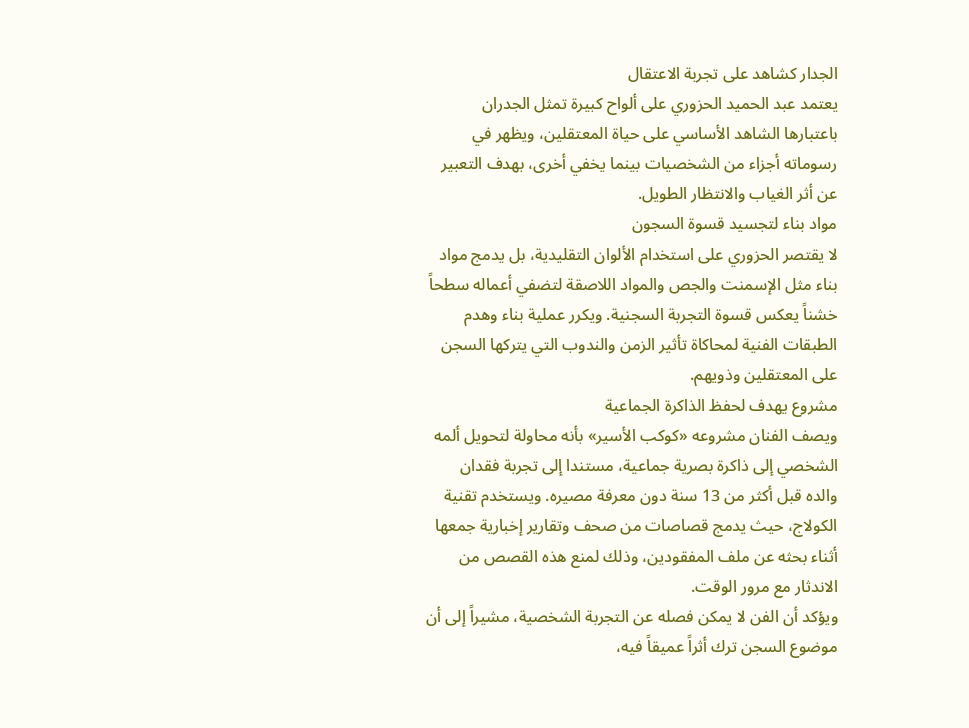الجدار كشاهد على تجربة الاعتقال
يعتمد عبد الحميد الحزوري على ألواح كبيرة تمثل الجدران باعتبارها الشاهد الأساسي على حياة المعتقلين، ويظهر في رسوماته أجزاء من الشخصيات بينما يخفي أخرى، بهدف التعبير عن أثر الغياب والانتظار الطويل.
مواد بناء لتجسيد قسوة السجون
لا يقتصر الحزوري على استخدام الألوان التقليدية، بل يدمج مواد بناء مثل الإسمنت والجص والمواد اللاصقة لتضفي أعماله سطحاً خشناً يعكس قسوة التجربة السجنية. ويكرر عملية بناء وهدم الطبقات الفنية لمحاكاة تأثير الزمن والندوب التي يتركها السجن على المعتقلين وذويهم.
مشروع يهدف لحفظ الذاكرة الجماعية
ويصف الفنان مشروعه «كوكب الأسير» بأنه محاولة لتحويل ألمه الشخصي إلى ذاكرة بصرية جماعية، مستندا إلى تجربة فقدان والده قبل أكثر من 13 سنة دون معرفة مصيره. ويستخدم تقنية الكولاج، حيث يدمج قصاصات من صحف وتقارير إخبارية جمعها أثناء بحثه عن ملف المفقودين، وذلك لمنع هذه القصص من الاندثار مع مرور الوقت.
ويؤكد أن الفن لا يمكن فصله عن التجربة الشخصية، مشيراً إلى أن موضوع السجن ترك أثراً عميقاً فيه،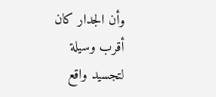وأن الجدار كان أقرب وسيلة لتجسيد واقع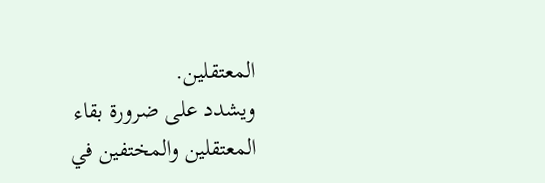المعتقلين.
ويشدد على ضرورة بقاء المعتقلين والمختفين في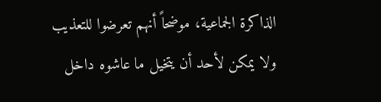الذاكرة الجماعية، موضحاً أنهم تعرضوا للتعذيب ولا يمكن لأحد أن يتخيل ما عاشوه داخل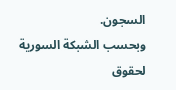السجون.
وبحسب الشبكة السورية لحقوق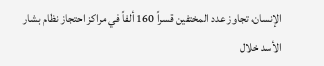الإنسان، تجاوز عدد المختفين قسراً 160 ألفاً في مراكز احتجاز نظام بشار الأسد خلال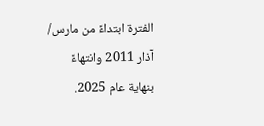الفترة ابتداءً من مارس/ آذار 2011 وانتهاءً بنهاية عام 2025.